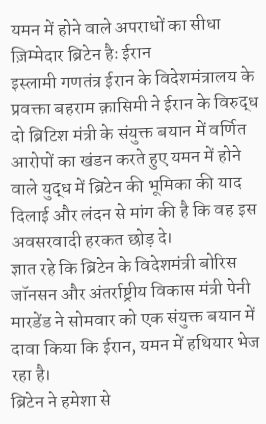यमन में होने वाले अपराधों का सीधा ज़िम्मेदार ब्रिटेन हैः ईरान
इस्लामी गणतंत्र ईरान के विदेशमंत्रालय के प्रवक्ता बहराम क़ासिमी ने ईरान के विरुद्ध दो ब्रिटिश मंत्री के संयुक्त बयान में वर्णित आरोपों का खंडन करते हुए यमन में होने वाले युद्ध में ब्रिटेन की भूमिका की याद दिलाई और लंदन से मांग की है कि वह इस अवसरवादी हरकत छोड़ दे।
ज्ञात रहे कि ब्रिटेन के विदेशमंत्री बोरिस जॉनसन और अंतर्राष्ट्रीय विकास मंत्री पेनी मारडेंड ने सोमवार को एक संयुक्त बयान में दावा किया कि ईरान, यमन में हथियार भेज रहा है।
ब्रिटेन ने हमेशा से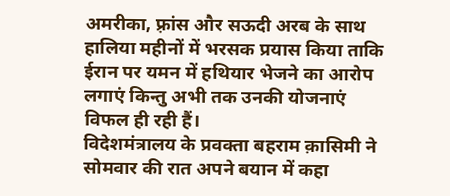अमरीका, फ़्रांस और सऊदी अरब के साथ हालिया महीनों में भरसक प्रयास किया ताकि ईरान पर यमन में हथियार भेजने का आरोप लगाएं किन्तु अभी तक उनकी योजनाएं विफल ही रही हैं।
विदेशमंत्रालय के प्रवक्ता बहराम क़ासिमी ने सोमवार की रात अपने बयान में कहा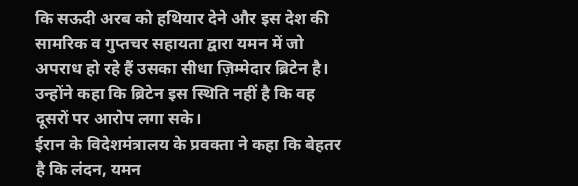कि सऊदी अरब को हथियार देने और इस देश की सामरिक व गुप्तचर सहायता द्वारा यमन में जो अपराध हो रहे हैं उसका सीधा ज़िम्मेदार ब्रिटेन है। उन्होंने कहा कि ब्रिटेन इस स्थिति नहीं है कि वह दूसरों पर आरोप लगा सके।
ईरान के विदेशमंत्रालय के प्रवक्ता ने कहा कि बेहतर है कि लंदन, यमन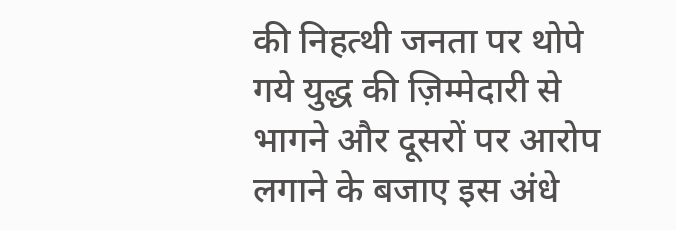की निहत्थी जनता पर थोपे गये युद्ध की ज़िम्मेदारी से भागने और दूसरों पर आरोप लगाने के बजाए इस अंधे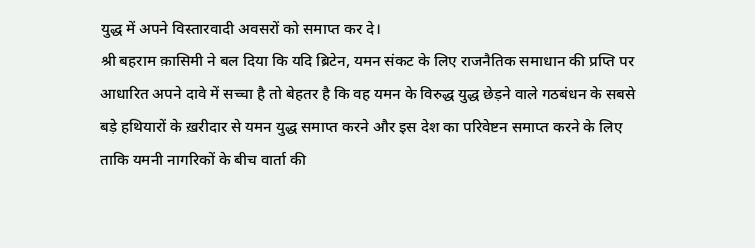युद्ध में अपने विस्तारवादी अवसरों को समाप्त कर दे।
श्री बहराम क़ासिमी ने बल दिया कि यदि ब्रिटेन, यमन संकट के लिए राजनैतिक समाधान की प्रप्ति पर आधारित अपने दावे में सच्चा है तो बेहतर है कि वह यमन के विरुद्ध युद्ध छेड़ने वाले गठबंधन के सबसे बड़े हथियारों के ख़रीदार से यमन युद्ध समाप्त करने और इस देश का परिवेष्टन समाप्त करने के लिए ताकि यमनी नागरिकों के बीच वार्ता की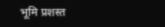भूमि प्रशस्त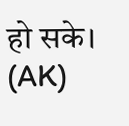हो सके। (AK)